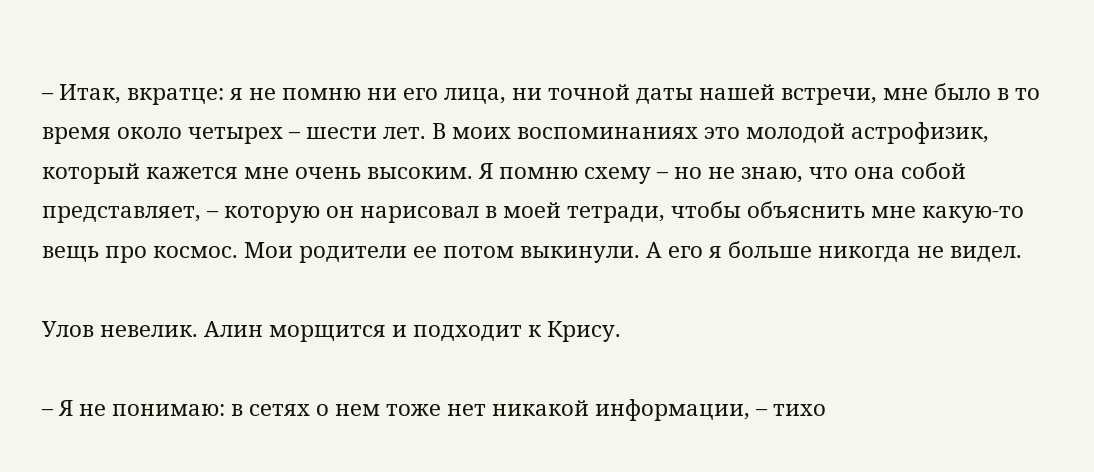– Итак, вкратце: я не помню ни его лица, ни точной даты нашей встречи, мне было в то время около четырех – шести лет. В моих воспоминаниях это молодой астрофизик, который кажется мне очень высоким. Я помню схему – но не знаю, что она собой представляет, – которую он нарисовал в моей тетради, чтобы объяснить мне какую-то вещь про космос. Мои родители ее потом выкинули. А его я больше никогда не видел.

Улов невелик. Алин морщится и подходит к Крису.

– Я не понимаю: в сетях о нем тоже нет никакой информации, – тихо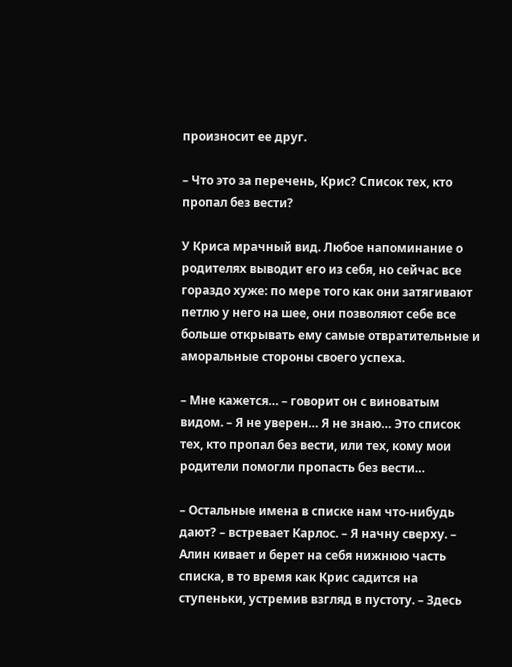произносит ее друг.

– Что это за перечень, Крис? Список тех, кто пропал без вести?

У Криса мрачный вид. Любое напоминание о родителях выводит его из себя, но сейчас все гораздо хуже: по мере того как они затягивают петлю у него на шее, они позволяют себе все больше открывать ему самые отвратительные и аморальные стороны своего успеха.

– Мне кажется… – говорит он с виноватым видом. – Я не уверен… Я не знаю… Это список тех, кто пропал без вести, или тех, кому мои родители помогли пропасть без вести…

– Остальные имена в списке нам что-нибудь дают? – встревает Карлос. – Я начну сверху. – Алин кивает и берет на себя нижнюю часть списка, в то время как Крис садится на ступеньки, устремив взгляд в пустоту. – Здесь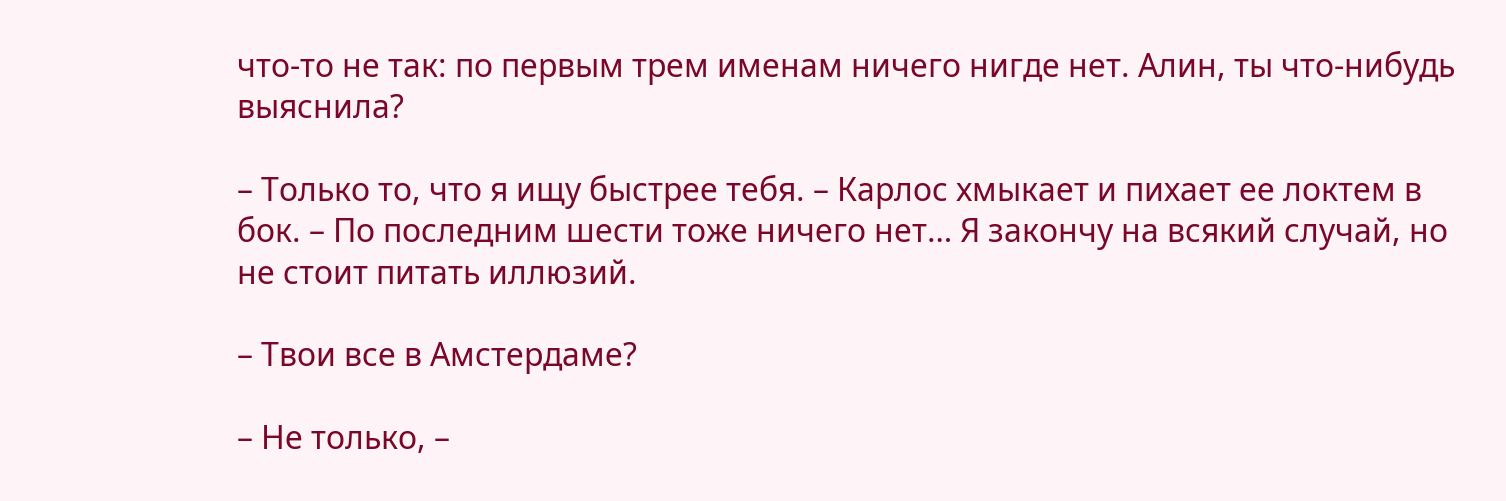что-то не так: по первым трем именам ничего нигде нет. Алин, ты что-нибудь выяснила?

– Только то, что я ищу быстрее тебя. – Карлос хмыкает и пихает ее локтем в бок. – По последним шести тоже ничего нет… Я закончу на всякий случай, но не стоит питать иллюзий.

– Твои все в Амстердаме?

– Не только, –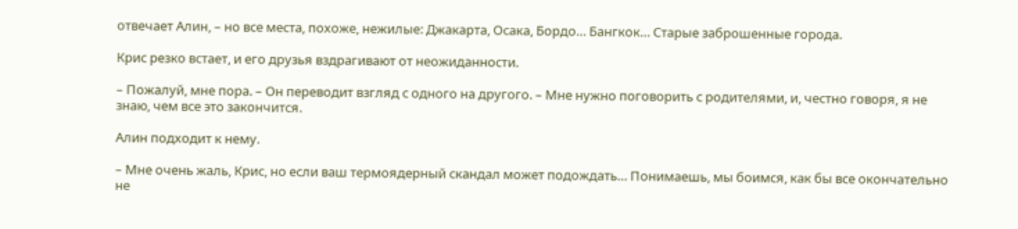отвечает Алин, – но все места, похоже, нежилые: Джакарта, Осака, Бордо… Бангкок… Старые заброшенные города.

Крис резко встает, и его друзья вздрагивают от неожиданности.

– Пожалуй, мне пора. – Он переводит взгляд с одного на другого. – Мне нужно поговорить с родителями, и, честно говоря, я не знаю, чем все это закончится.

Алин подходит к нему.

– Мне очень жаль, Крис, но если ваш термоядерный скандал может подождать… Понимаешь, мы боимся, как бы все окончательно не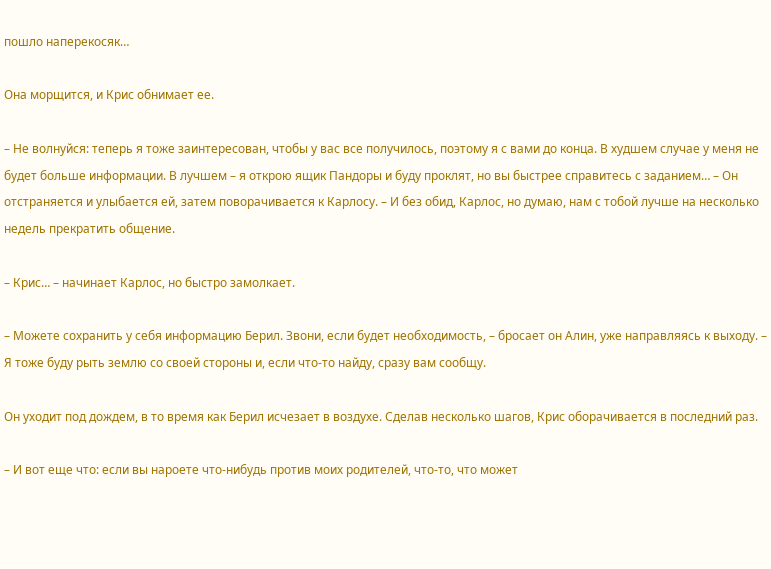пошло наперекосяк…

Она морщится, и Крис обнимает ее.

– Не волнуйся: теперь я тоже заинтересован, чтобы у вас все получилось, поэтому я с вами до конца. В худшем случае у меня не будет больше информации. В лучшем – я открою ящик Пандоры и буду проклят, но вы быстрее справитесь с заданием… – Он отстраняется и улыбается ей, затем поворачивается к Карлосу. – И без обид, Карлос, но думаю, нам с тобой лучше на несколько недель прекратить общение.

– Крис… – начинает Карлос, но быстро замолкает.

– Можете сохранить у себя информацию Берил. Звони, если будет необходимость, – бросает он Алин, уже направляясь к выходу. – Я тоже буду рыть землю со своей стороны и, если что-то найду, сразу вам сообщу.

Он уходит под дождем, в то время как Берил исчезает в воздухе. Сделав несколько шагов, Крис оборачивается в последний раз.

– И вот еще что: если вы нароете что-нибудь против моих родителей, что-то, что может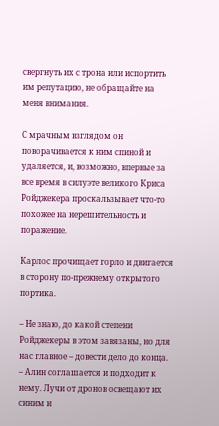свергнуть их с трона или испортить им репутацию, не обращайте на меня внимания.

С мрачным взглядом он поворачивается к ним спиной и удаляется, и, возможно, впервые за все время в силуэте великого Криса Ройджекера проскальзывает что-то похожее на нерешительность и поражение.

Карлос прочищает горло и двигается в сторону по-прежнему открытого портика.

– Не знаю, до какой степени Ройджекеры в этом завязаны, но для нас главное – довести дело до конца. – Алин соглашается и подходит к нему. Лучи от дронов освещают их синим и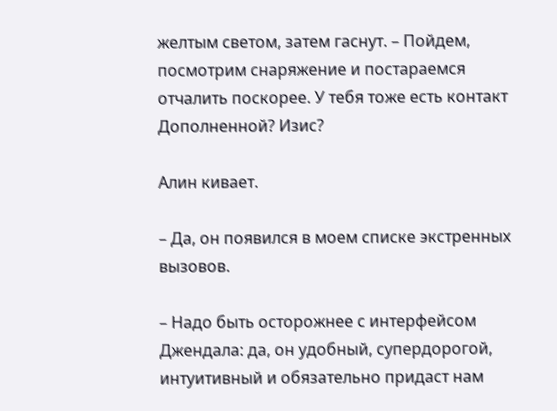желтым светом, затем гаснут. – Пойдем, посмотрим снаряжение и постараемся отчалить поскорее. У тебя тоже есть контакт Дополненной? Изис?

Алин кивает.

– Да, он появился в моем списке экстренных вызовов.

– Надо быть осторожнее с интерфейсом Джендала: да, он удобный, супердорогой, интуитивный и обязательно придаст нам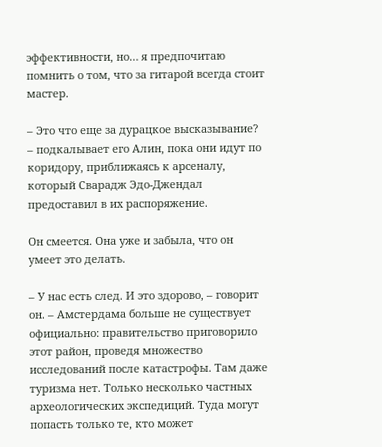эффективности, но… я предпочитаю помнить о том, что за гитарой всегда стоит мастер.

– Это что еще за дурацкое высказывание? – подкалывает его Алин, пока они идут по коридору, приближаясь к арсеналу, который Сварадж Эдо-Джендал предоставил в их распоряжение.

Он смеется. Она уже и забыла, что он умеет это делать.

– У нас есть след. И это здорово, – говорит он. – Амстердама больше не существует официально: правительство приговорило этот район, проведя множество исследований после катастрофы. Там даже туризма нет. Только несколько частных археологических экспедиций. Туда могут попасть только те, кто может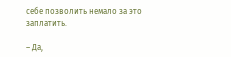себе позволить немало за это заплатить.

– Да,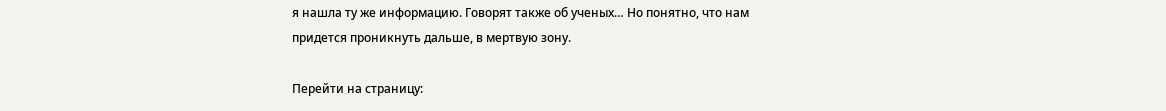я нашла ту же информацию. Говорят также об ученых… Но понятно, что нам придется проникнуть дальше, в мертвую зону.

Перейти на страницу: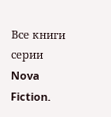Все книги серии Nova Fiction.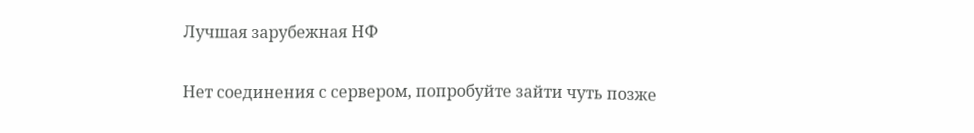Лучшая зарубежная НФ

Нет соединения с сервером, попробуйте зайти чуть позже